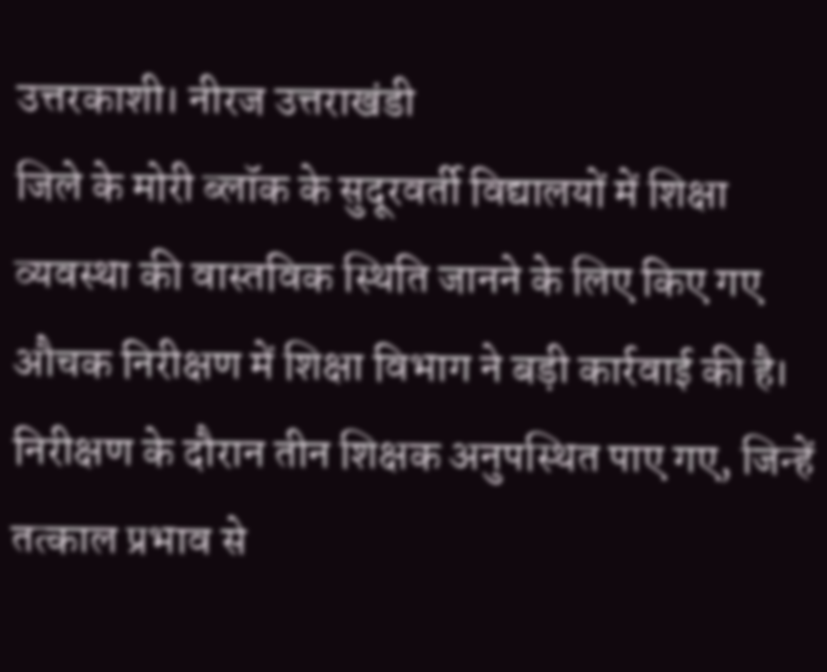उत्तरकाशी। नीरज उत्तराखंडी
जिले के मोरी ब्लॉक के सुदूरवर्ती विद्यालयों में शिक्षा व्यवस्था की वास्तविक स्थिति जानने के लिए किए गए औचक निरीक्षण में शिक्षा विभाग ने बड़ी कार्रवाई की है।
निरीक्षण के दौरान तीन शिक्षक अनुपस्थित पाए गए, जिन्हें तत्काल प्रभाव से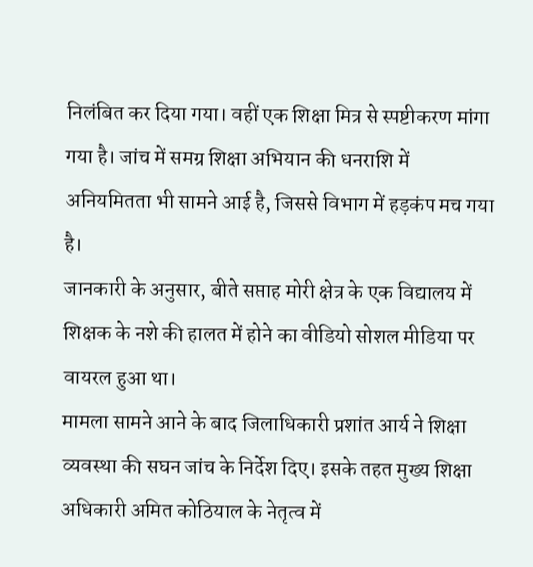निलंबित कर दिया गया। वहीं एक शिक्षा मित्र से स्पष्टीकरण मांगा गया है। जांच में समग्र शिक्षा अभियान की धनराशि में अनियमितता भी सामने आई है, जिससे विभाग में हड़कंप मच गया है।
जानकारी के अनुसार, बीते सप्ताह मोरी क्षेत्र के एक विद्यालय में शिक्षक के नशे की हालत में होने का वीडियो सोशल मीडिया पर वायरल हुआ था।
मामला सामने आने के बाद जिलाधिकारी प्रशांत आर्य ने शिक्षा व्यवस्था की सघन जांच के निर्देश दिए। इसके तहत मुख्य शिक्षा अधिकारी अमित कोठियाल के नेतृत्व में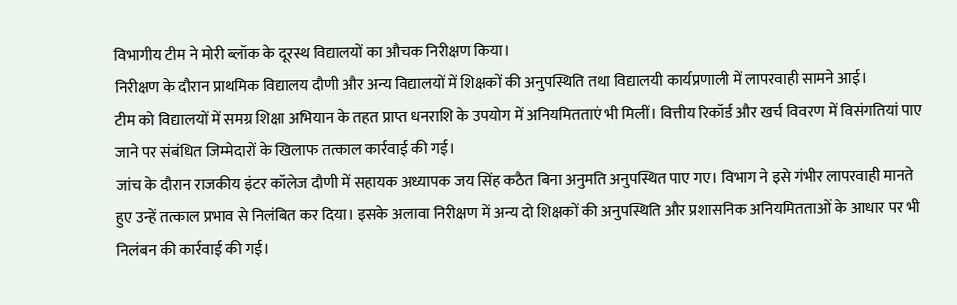विभागीय टीम ने मोरी ब्लॉक के दूरस्थ विद्यालयों का औचक निरीक्षण किया।
निरीक्षण के दौरान प्राथमिक विद्यालय दौणी और अन्य विद्यालयों में शिक्षकों की अनुपस्थिति तथा विद्यालयी कार्यप्रणाली में लापरवाही सामने आई।
टीम को विद्यालयों में समग्र शिक्षा अभियान के तहत प्राप्त धनराशि के उपयोग में अनियमितताएं भी मिलीं। वित्तीय रिकॉर्ड और खर्च विवरण में विसंगतियां पाए जाने पर संबंधित जिम्मेदारों के खिलाफ तत्काल कार्रवाई की गई।
जांच के दौरान राजकीय इंटर कॉलेज दौणी में सहायक अध्यापक जय सिंह कठैत बिना अनुमति अनुपस्थित पाए गए। विभाग ने इसे गंभीर लापरवाही मानते हुए उन्हें तत्काल प्रभाव से निलंबित कर दिया। इसके अलावा निरीक्षण में अन्य दो शिक्षकों की अनुपस्थिति और प्रशासनिक अनियमितताओं के आधार पर भी निलंबन की कार्रवाई की गई।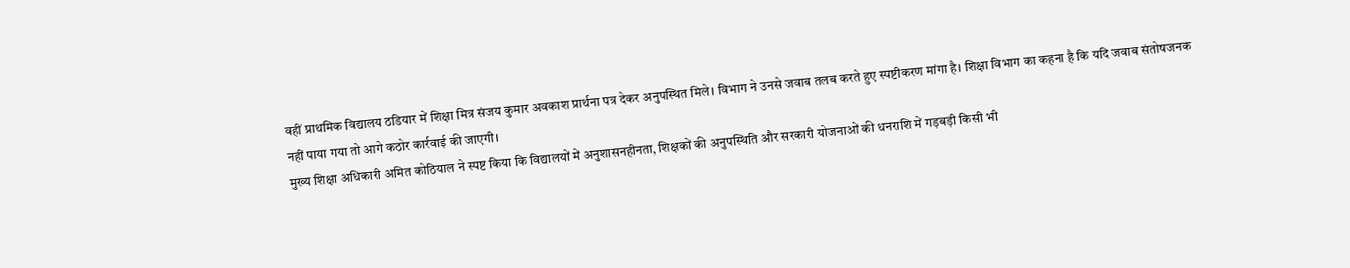वहीं प्राथमिक विद्यालय ठडियार में शिक्षा मित्र संजय कुमार अवकाश प्रार्थना पत्र देकर अनुपस्थित मिले। विभाग ने उनसे जवाब तलब करते हुए स्पष्टीकरण मांगा है। शिक्षा विभाग का कहना है कि यदि जवाब संतोषजनक नहीं पाया गया तो आगे कठोर कार्रवाई की जाएगी।
मुख्य शिक्षा अधिकारी अमित कोठियाल ने स्पष्ट किया कि विद्यालयों में अनुशासनहीनता, शिक्षकों की अनुपस्थिति और सरकारी योजनाओं की धनराशि में गड़बड़ी किसी भी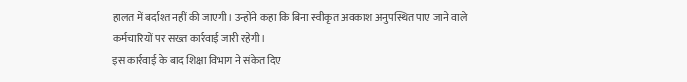हालत में बर्दाश्त नहीं की जाएगी। उन्होंने कहा कि बिना स्वीकृत अवकाश अनुपस्थित पाए जाने वाले कर्मचारियों पर सख्त कार्रवाई जारी रहेगी।
इस कार्रवाई के बाद शिक्षा विभाग ने संकेत दिए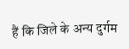हैं कि जिले के अन्य दुर्गम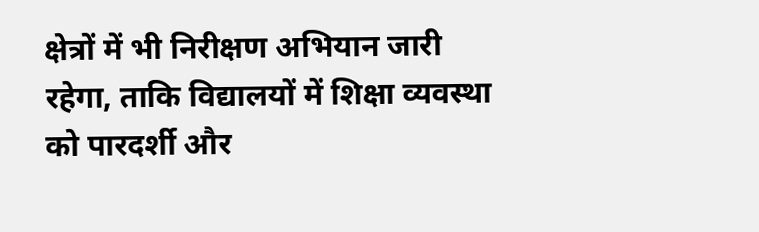क्षेत्रों में भी निरीक्षण अभियान जारी रहेगा, ताकि विद्यालयों में शिक्षा व्यवस्था को पारदर्शी और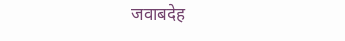जवाबदेह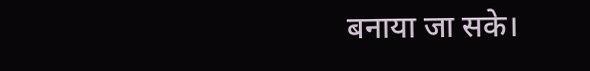बनाया जा सके।